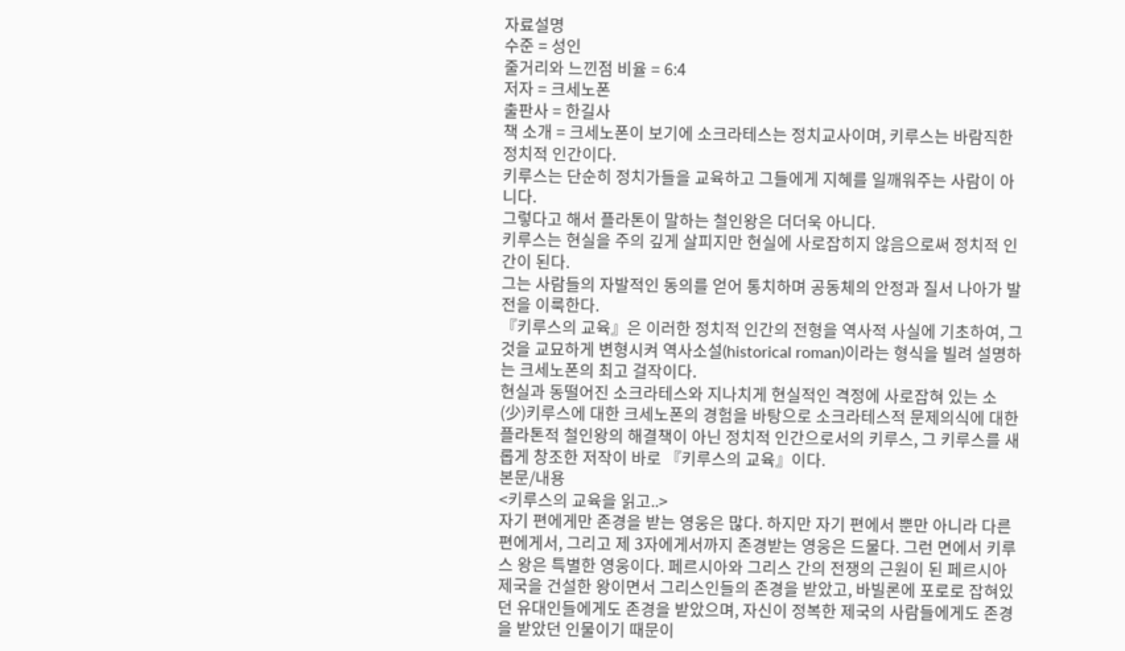자료설명
수준 = 성인
줄거리와 느낀점 비율 = 6:4
저자 = 크세노폰
출판사 = 한길사
책 소개 = 크세노폰이 보기에 소크라테스는 정치교사이며, 키루스는 바람직한 정치적 인간이다.
키루스는 단순히 정치가들을 교육하고 그들에게 지혜를 일깨워주는 사람이 아니다.
그렇다고 해서 플라톤이 말하는 철인왕은 더더욱 아니다.
키루스는 현실을 주의 깊게 살피지만 현실에 사로잡히지 않음으로써 정치적 인간이 된다.
그는 사람들의 자발적인 동의를 얻어 통치하며 공동체의 안정과 질서 나아가 발전을 이룩한다.
『키루스의 교육』은 이러한 정치적 인간의 전형을 역사적 사실에 기초하여, 그것을 교묘하게 변형시켜 역사소설(historical roman)이라는 형식을 빌려 설명하는 크세노폰의 최고 걸작이다.
현실과 동떨어진 소크라테스와 지나치게 현실적인 격정에 사로잡혀 있는 소(少)키루스에 대한 크세노폰의 경험을 바탕으로 소크라테스적 문제의식에 대한 플라톤적 철인왕의 해결책이 아닌 정치적 인간으로서의 키루스, 그 키루스를 새롭게 창조한 저작이 바로 『키루스의 교육』이다.
본문/내용
<키루스의 교육을 읽고..>
자기 편에게만 존경을 받는 영웅은 많다. 하지만 자기 편에서 뿐만 아니라 다른 편에게서, 그리고 제 3자에게서까지 존경받는 영웅은 드물다. 그런 면에서 키루스 왕은 특별한 영웅이다. 페르시아와 그리스 간의 전쟁의 근원이 된 페르시아 제국을 건설한 왕이면서 그리스인들의 존경을 받았고, 바빌론에 포로로 잡혀있던 유대인들에게도 존경을 받았으며, 자신이 정복한 제국의 사람들에게도 존경을 받았던 인물이기 때문이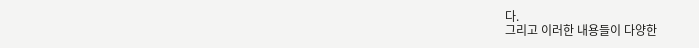다.
그리고 이러한 내용들이 다양한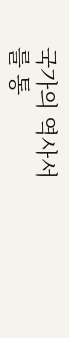국가의 역사서를 통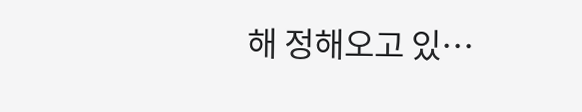해 정해오고 있…